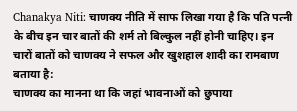Chanakya Niti: चाणक्य नीति में साफ लिखा गया है कि पति पत्नी के बीच इन चार बातों की शर्म तो बिल्कुल नहीं होनी चाहिए। इन चारों बातों को चाणक्य ने सफल और खुशहाल शादी का रामबाण बताया है:
चाणक्य का मानना था कि जहां भावनाओं को छुपाया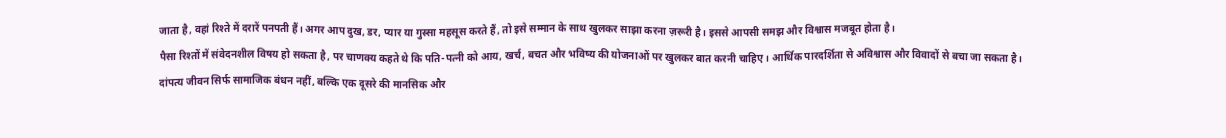जाता है, वहां रिश्ते में दरारें पनपती हैं। अगर आप दुख, डर, प्यार या गुस्सा महसूस करते हैं, तो इसे सम्मान के साथ खुलकर साझा करना ज़रूरी है। इससे आपसी समझ और विश्वास मजबूत होता है।
पैसा रिश्तों में संवेदनशील विषय हो सकता है, पर चाणक्य कहते थे कि पति-पत्नी को आय, खर्च, बचत और भविष्य की योजनाओं पर खुलकर बात करनी चाहिए। आर्थिक पारदर्शिता से अविश्वास और विवादों से बचा जा सकता है।
दांपत्य जीवन सिर्फ सामाजिक बंधन नहीं, बल्कि एक दूसरे की मानसिक और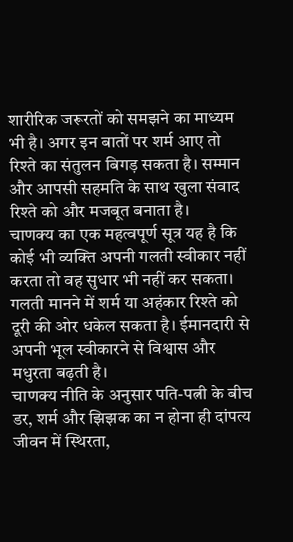शारीरिक जरूरतों को समझने का माध्यम भी है। अगर इन बातों पर शर्म आए तो रिश्ते का संतुलन बिगड़ सकता है। सम्मान और आपसी सहमति के साथ खुला संवाद रिश्ते को और मजबूत बनाता है।
चाणक्य का एक महत्वपूर्ण सूत्र यह है कि कोई भी व्यक्ति अपनी गलती स्वीकार नहीं करता तो वह सुधार भी नहीं कर सकता। गलती मानने में शर्म या अहंकार रिश्ते को दूरी की ओर धकेल सकता है। ईमानदारी से अपनी भूल स्वीकारने से विश्वास और मधुरता बढ़ती है।
चाणक्य नीति के अनुसार पति-पत्नी के बीच डर, शर्म और झिझक का न होना ही दांपत्य जीवन में स्थिरता,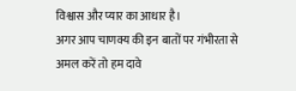विश्वास और प्यार का आधार है।
अगर आप चाणक्य की इन बातों पर गंभीरता से अमल करें तो हम दावे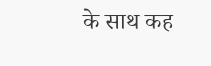के साथ कह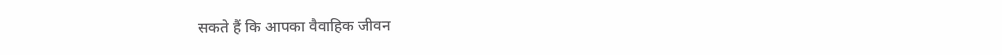सकते हैं कि आपका वैवाहिक जीवन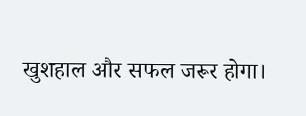खुशहाल और सफल जरूर होगा।